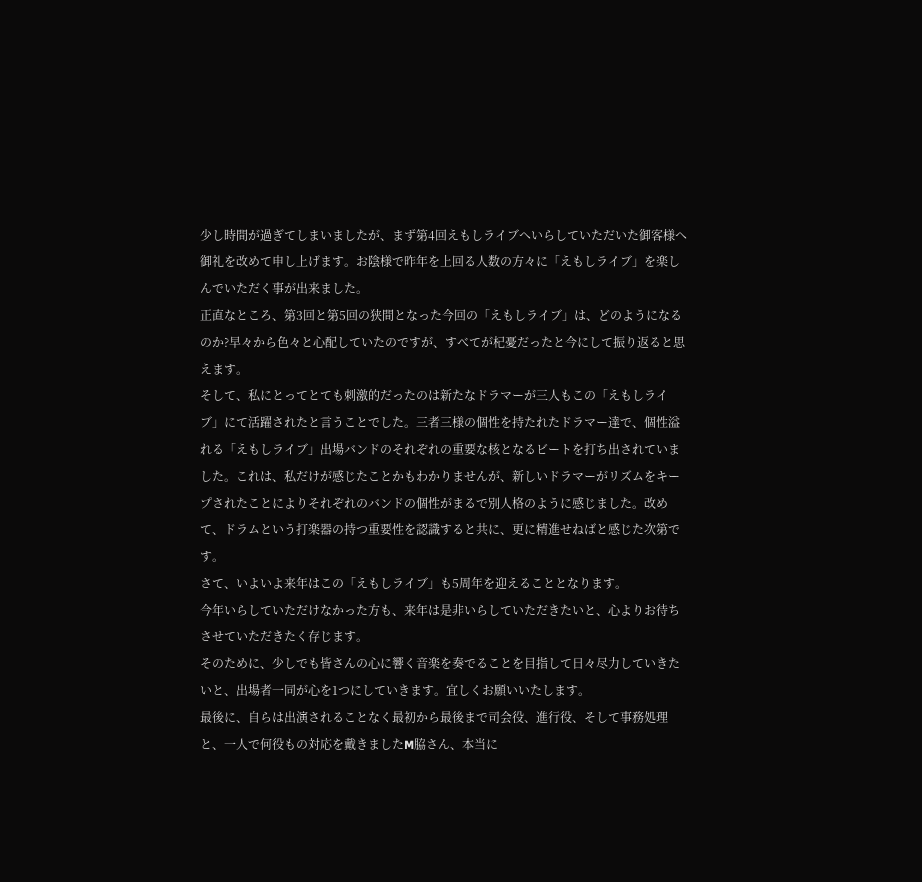少し時間が過ぎてしまいましたが、まず第4回えもしライブへいらしていただいた御客様へ御礼を改めて申し上げます。お陰様で昨年を上回る人数の方々に「えもしライブ」を楽しんでいただく事が出来ました。
正直なところ、第3回と第5回の狭間となった今回の「えもしライブ」は、どのようになるのか?早々から色々と心配していたのですが、すべてが杞憂だったと今にして振り返ると思えます。
そして、私にとってとても刺激的だったのは新たなドラマーが三人もこの「えもしライブ」にて活躍されたと言うことでした。三者三様の個性を持たれたドラマー達で、個性溢れる「えもしライブ」出場バンドのそれぞれの重要な核となるビートを打ち出されていました。これは、私だけが感じたことかもわかりませんが、新しいドラマーがリズムをキープされたことによりそれぞれのバンドの個性がまるで別人格のように感じました。改めて、ドラムという打楽器の持つ重要性を認識すると共に、更に精進せねばと感じた次第です。
さて、いよいよ来年はこの「えもしライブ」も5周年を迎えることとなります。
今年いらしていただけなかった方も、来年は是非いらしていただきたいと、心よりお待ちさせていただきたく存じます。
そのために、少しでも皆さんの心に響く音楽を奏でることを目指して日々尽力していきたいと、出場者一同が心を1つにしていきます。宜しくお願いいたします。
最後に、自らは出演されることなく最初から最後まで司会役、進行役、そして事務処理と、一人で何役もの対応を戴きましたM脇さん、本当に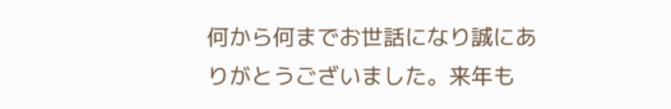何から何までお世話になり誠にありがとうございました。来年も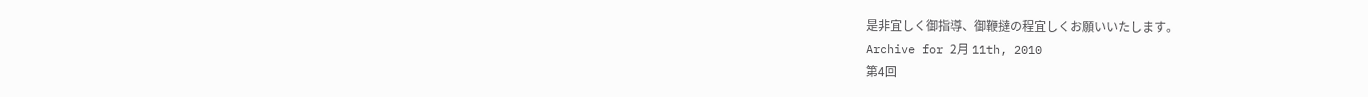是非宜しく御指導、御鞭撻の程宜しくお願いいたします。
Archive for 2月 11th, 2010
第4回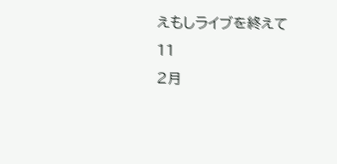えもしライブを終えて
11
2月